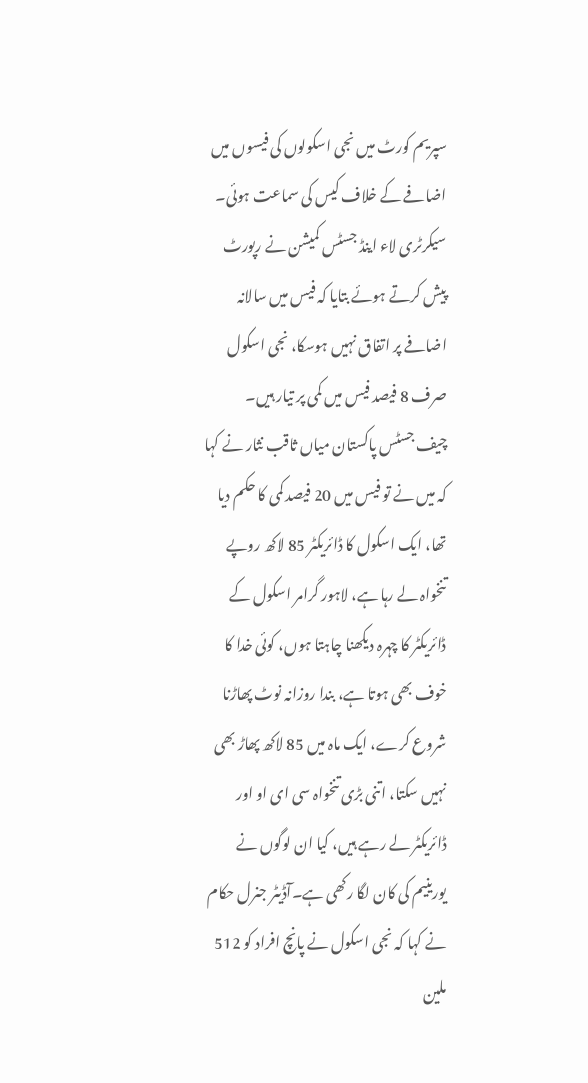سپریم کورٹ میں نجی اسکولوں کی فیسوں میں اضافے کے خلاف کیس کی سماعت ہوئی۔ سیکرٹری لاء اینڈ جسٹس کمیشن نے رپورٹ پیش کرتے ہوئے بتایا کہ فیس میں سالانہ اضافے پر اتفاق نہیں ہوسکا، نجی اسکول صرف 8 فیصد فیس میں کمی پر تیار ہیں۔
چیف جسٹس پاکستان میاں ثاقب نثار نے کہا کہ میں نے تو فیس میں 20 فیصد کمی کا حکم دیا تھا، ایک اسکول کا ڈائریکٹر 85 لاکھ روپے تنخواہ لے رہا ہے، لاہور گرامر اسکول کے ڈائریکٹر کا چہرہ دیکھنا چاہتا ہوں، کوئی خدا کا خوف بھی ہوتا ہے، بندا روزانہ نوٹ پھاڑنا شروع کرے، ایک ماہ میں 85 لاکھ پھاڑ بھی نہیں سکتا، اتنی بڑی تنخواہ سی ای او اور ڈائریکٹر لے رہے ہیں، کیا ان لوگوں نے یورینیم کی کان لگا رکھی ہے۔آڈیٹر جنرل حکام نے کہا کہ نجی اسکول نے پانچ افراد کو 512 ملین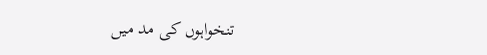تنخواہوں کی مد میں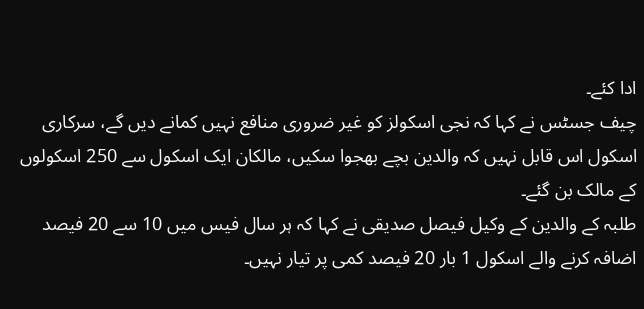ادا کئے۔
چیف جسٹس نے کہا کہ نجی اسکولز کو غیر ضروری منافع نہیں کمانے دیں گے، سرکاری اسکول اس قابل نہیں کہ والدین بچے بھجوا سکیں، مالکان ایک اسکول سے 250 اسکولوں کے مالک بن گئے۔
طلبہ کے والدین کے وکیل فیصل صدیقی نے کہا کہ ہر سال فیس میں 10 سے 20 فیصد اضافہ کرنے والے اسکول 1 بار 20 فیصد کمی پر تیار نہیں۔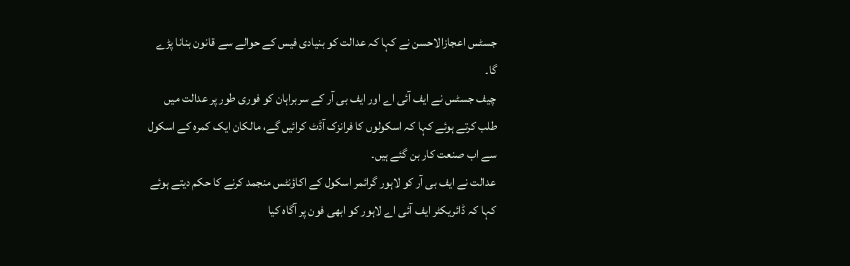جسٹس اعجازالاحسن نے کہا کہ عدالت کو بنیادی فیس کے حوالے سے قانون بنانا پڑے گا۔
چیف جسٹس نے ایف آئی اے اور ایف بی آر کے سربراہان کو فوری طور پر عدالت میں طلب کرتے ہوئے کہا کہ اسکولوں کا فرانزک آڈٹ کرائیں گے، مالکان ایک کمرہ کے اسکول سے اب صنعت کار بن گئے ہیں۔
عدالت نے ایف بی آر کو لاہور گرائمر اسکول کے اکاؤنٹس منجمد کرنے کا حکم دیتے ہوئے کہا کہ ڈائریکٹر ایف آئی اے لاہور کو ابھی فون پر آگاہ کیا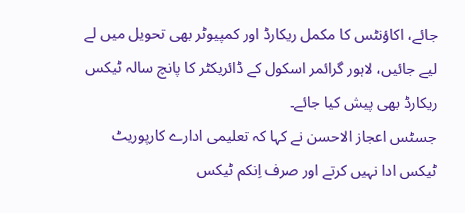جائے، اکاؤنٹس کا مکمل ریکارڈ اور کمپیوٹر بھی تحویل میں لے لیے جائیں، لاہور گرائمر اسکول کے ڈائریکٹر کا پانچ سالہ ٹیکس ریکارڈ بھی پیش کیا جائے۔
جسٹس اعجاز الاحسن نے کہا کہ تعلیمی ادارے کارپوریٹ ٹیکس ادا نہیں کرتے اور صرف اِنکم ٹیکس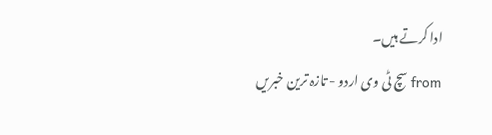ادا کرتے ہیں۔
from سچ ٹی وی اردو - تازہ ترین خبریں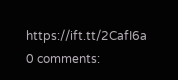https://ift.tt/2CafI6a
0 comments: